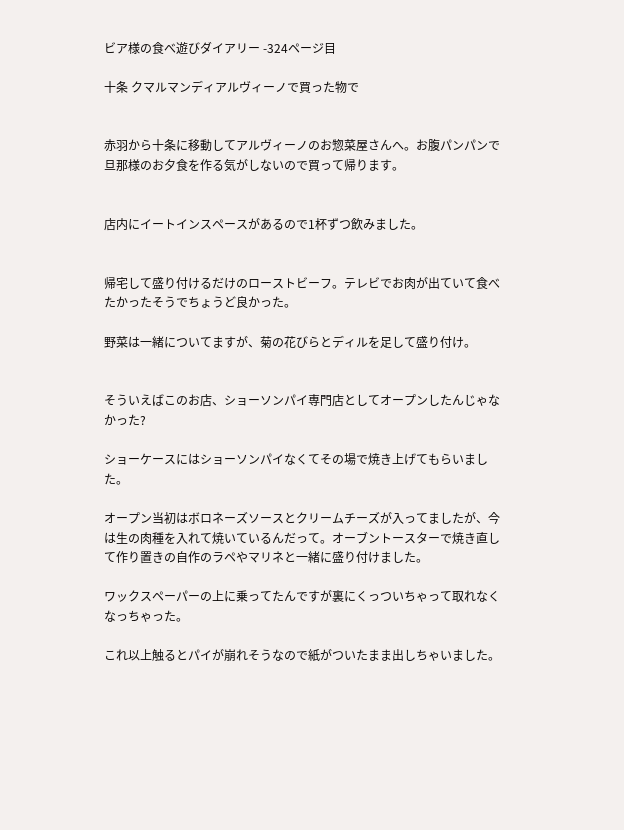ビア様の食べ遊びダイアリー -324ページ目

十条 クマルマンディアルヴィーノで買った物で


赤羽から十条に移動してアルヴィーノのお惣菜屋さんへ。お腹パンパンで旦那様のお夕食を作る気がしないので買って帰ります。


店内にイートインスペースがあるので1杯ずつ飲みました。


帰宅して盛り付けるだけのローストビーフ。テレビでお肉が出ていて食べたかったそうでちょうど良かった。

野菜は一緒についてますが、菊の花びらとディルを足して盛り付け。


そういえばこのお店、ショーソンパイ専門店としてオープンしたんじゃなかった?

ショーケースにはショーソンパイなくてその場で焼き上げてもらいました。

オープン当初はボロネーズソースとクリームチーズが入ってましたが、今は生の肉種を入れて焼いているんだって。オーブントースターで焼き直して作り置きの自作のラペやマリネと一緒に盛り付けました。

ワックスペーパーの上に乗ってたんですが裏にくっついちゃって取れなくなっちゃった。

これ以上触るとパイが崩れそうなので紙がついたまま出しちゃいました。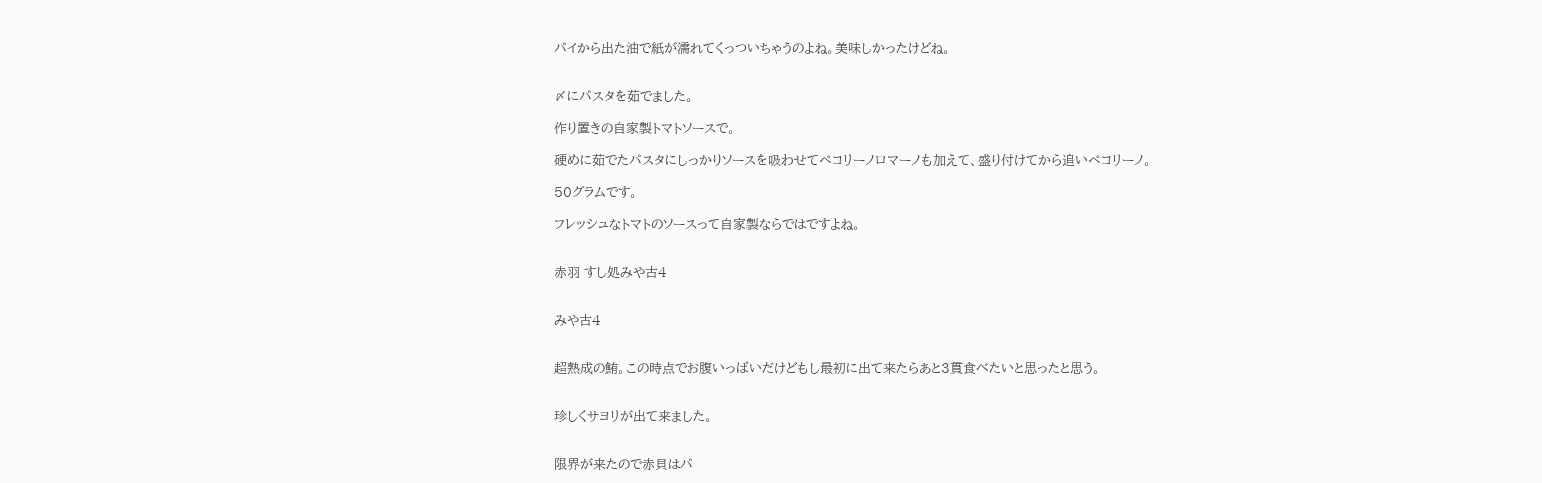パイから出た油で紙が濡れてくっついちゃうのよね。美味しかったけどね。


〆にパスタを茹でました。

作り置きの自家製トマトソースで。

硬めに茹でたパスタにしっかりソースを吸わせてペコリーノロマーノも加えて、盛り付けてから追いペコリーノ。

50グラムです。

フレッシュなトマトのソースって自家製ならではですよね。


赤羽 すし処みや古4


みや古4


超熟成の鮪。この時点でお腹いっぱいだけどもし最初に出て来たらあと3貫食べたいと思ったと思う。


珍しくサヨリが出て来ました。


限界が来たので赤貝はパ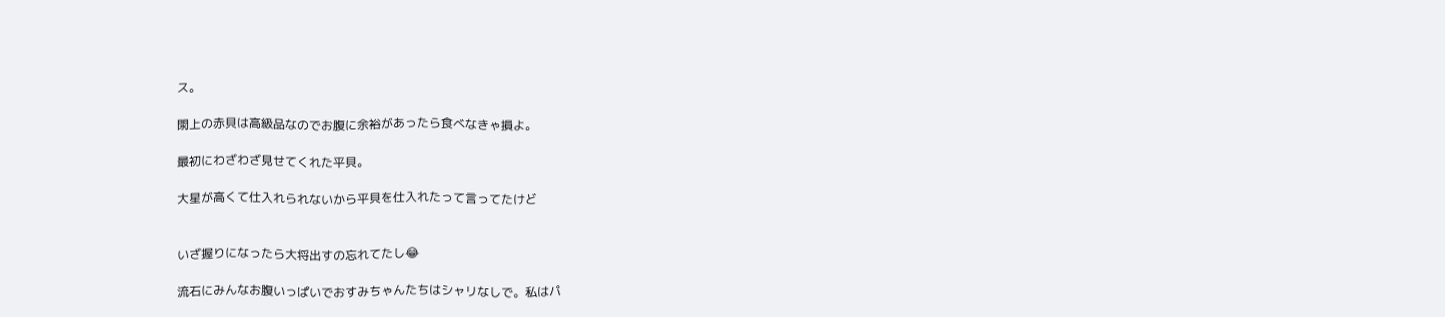ス。

閖上の赤貝は高級品なのでお腹に余裕があったら食べなきゃ損よ。

最初にわざわざ見せてくれた平貝。

大星が高くて仕入れられないから平貝を仕入れたって言ってたけど


いざ握りになったら大将出すの忘れてたし😂

流石にみんなお腹いっぱいでおすみちゃんたちはシャリなしで。私はパ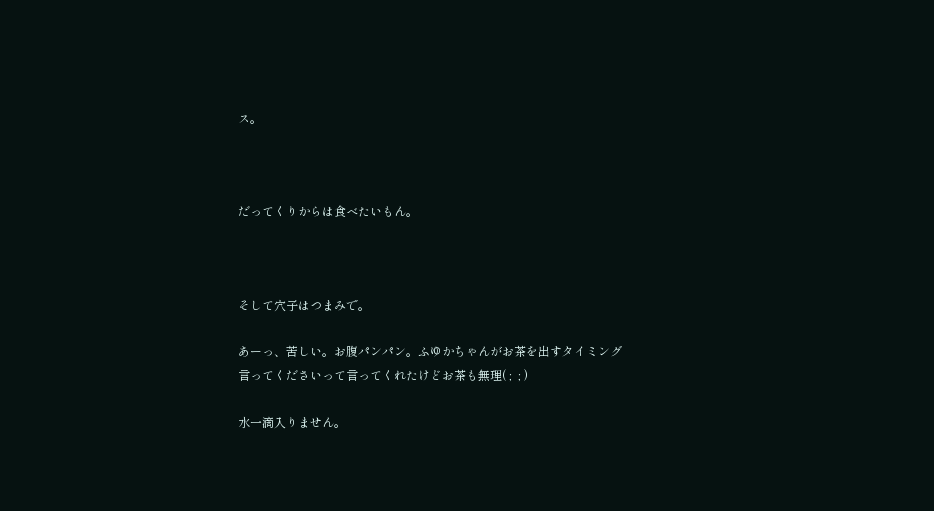ス。



だってくりからは食べたいもん。



そして穴子はつまみで。

あーっ、苦しい。お腹パンパン。ふゆかちゃんがお茶を出すタイミング言ってくださいって言ってくれたけどお茶も無理( ;  ; )

水一滴入りません。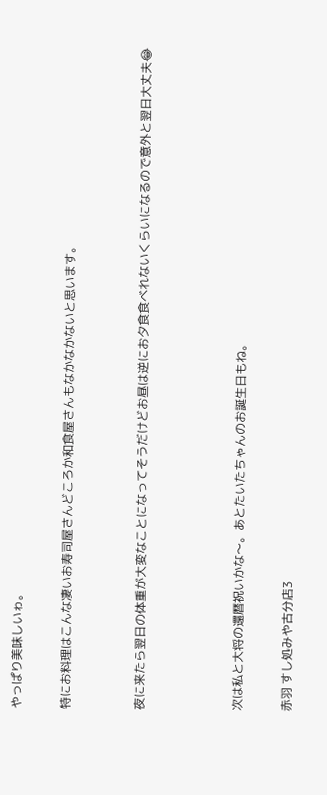やっぱり美味しいゎ。

特にお料理はこんな凄いお寿司屋さんどころか和食屋さんもなかなかないと思います。


夜に来たら翌日の体重が大変なことになってそうだけどお昼は逆にお夕食食べれないくらいになるので意外と翌日大丈夫😂



次は私と大将の還暦祝いかな〜。あとたいたちゃんのお誕生日もね。

赤羽 すし処みや古分店3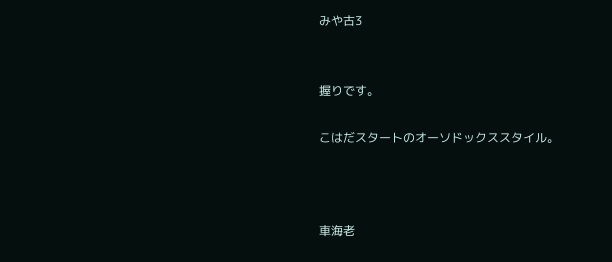みや古3


握りです。

こはだスタートのオーソドックススタイル。



車海老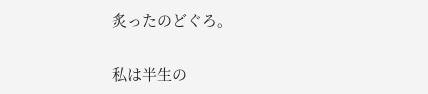炙ったのどぐろ。

私は半生の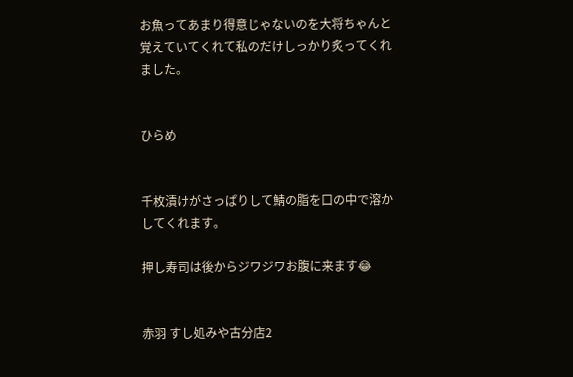お魚ってあまり得意じゃないのを大将ちゃんと覚えていてくれて私のだけしっかり炙ってくれました。


ひらめ


千枚漬けがさっぱりして鯖の脂を口の中で溶かしてくれます。

押し寿司は後からジワジワお腹に来ます😂


赤羽 すし処みや古分店2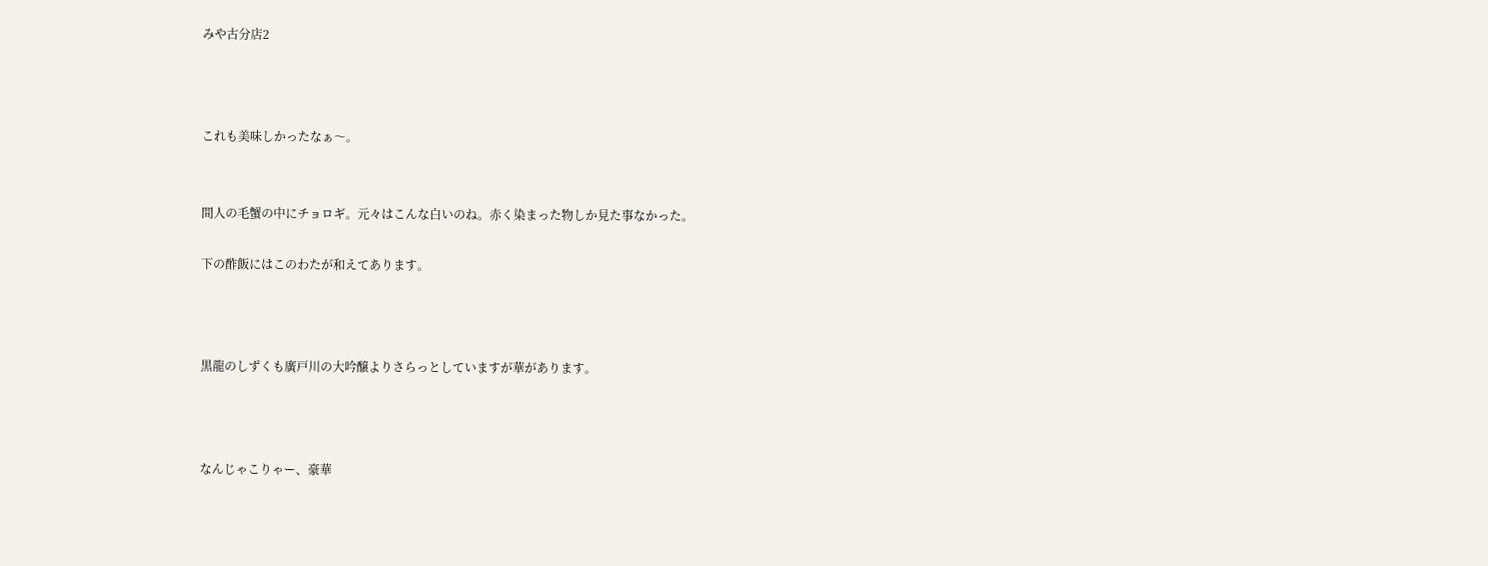みや古分店2



これも美味しかったなぁ〜。


間人の毛蟹の中にチョロギ。元々はこんな白いのね。赤く染まった物しか見た事なかった。

下の酢飯にはこのわたが和えてあります。



黒龍のしずくも廣戸川の大吟醸よりさらっとしていますが華があります。



なんじゃこりゃー、豪華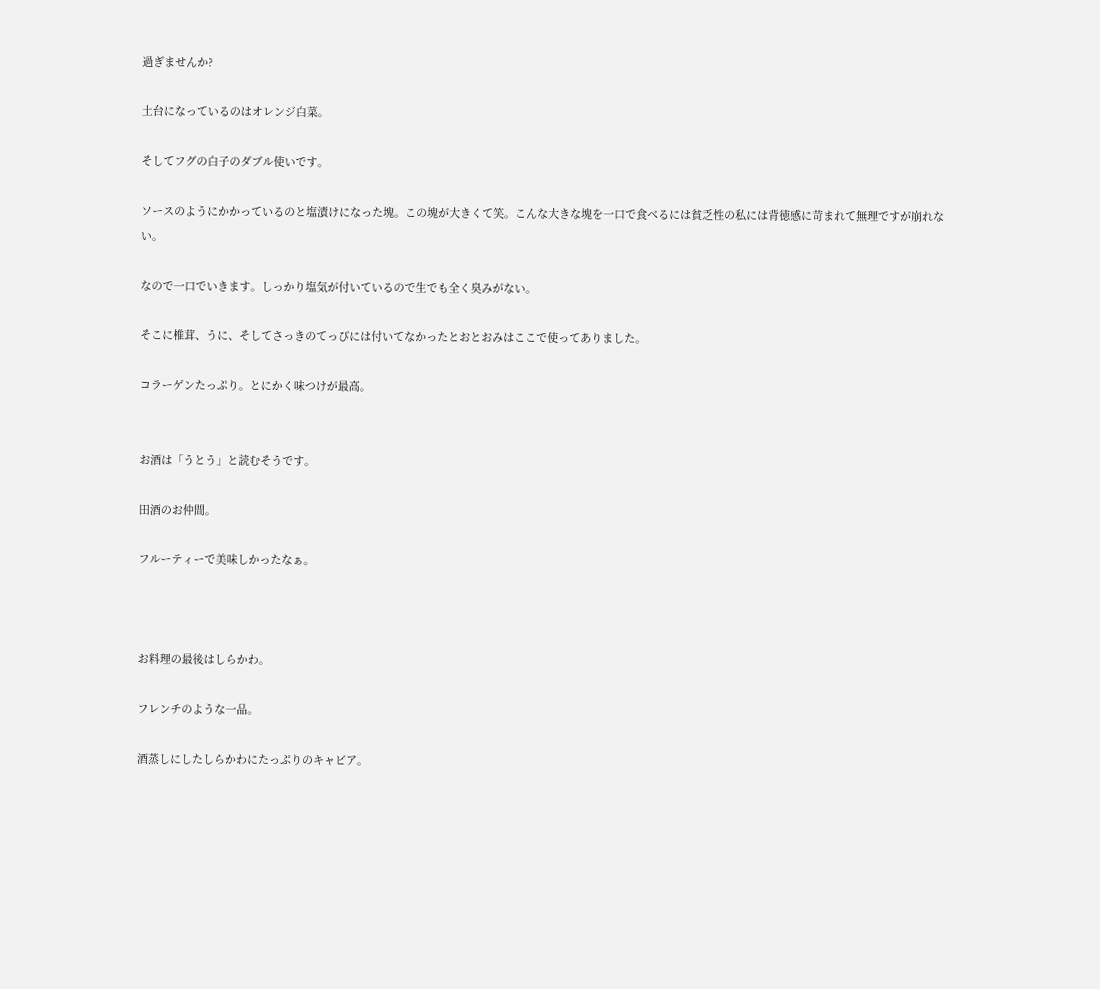過ぎませんか?

土台になっているのはオレンジ白菜。

そしてフグの白子のダブル使いです。

ソースのようにかかっているのと塩漬けになった塊。この塊が大きくて笑。こんな大きな塊を一口で食べるには貧乏性の私には背徳感に苛まれて無理ですが崩れない。

なので一口でいきます。しっかり塩気が付いているので生でも全く臭みがない。

そこに椎茸、うに、そしてさっきのてっぴには付いてなかったとおとおみはここで使ってありました。

コラーゲンたっぷり。とにかく味つけが最高。


お酒は「うとう」と読むそうです。

田酒のお仲間。

フルーティーで美味しかったなぁ。



お料理の最後はしらかわ。

フレンチのような一品。

酒蒸しにしたしらかわにたっぷりのキャビア。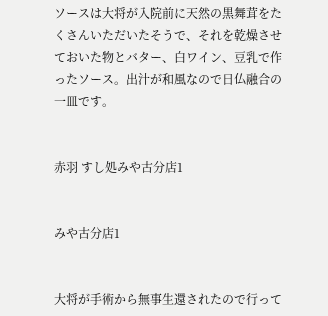ソースは大将が入院前に天然の黒舞茸をたくさんいただいたそうで、それを乾燥させておいた物とバター、白ワイン、豆乳で作ったソース。出汁が和風なので日仏融合の一皿です。


赤羽 すし処みや古分店1


みや古分店1


大将が手術から無事生還されたので行って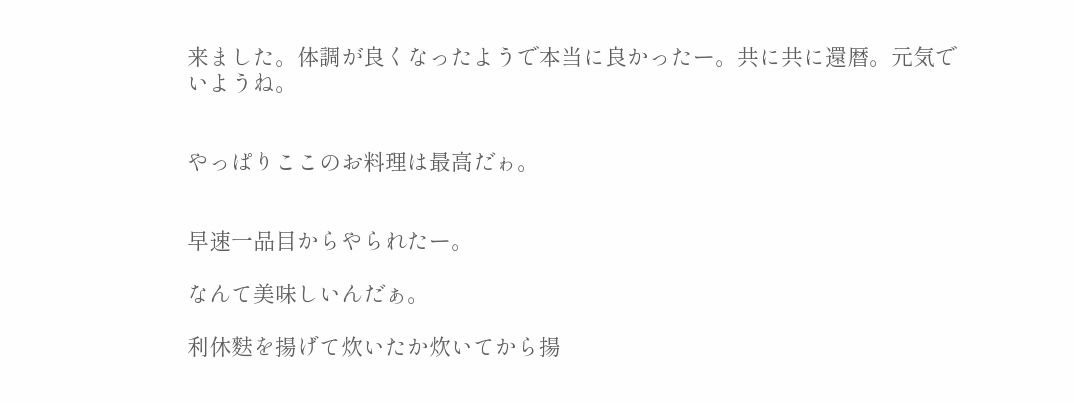来ました。体調が良くなったようで本当に良かったー。共に共に還暦。元気でいようね。


やっぱりここのお料理は最高だゎ。


早速一品目からやられたー。

なんて美味しいんだぁ。

利休麩を揚げて炊いたか炊いてから揚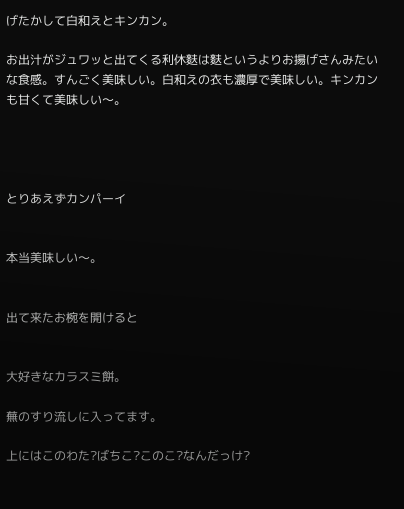げたかして白和えとキンカン。

お出汁がジュワッと出てくる利休麩は麩というよりお揚げさんみたいな食感。すんごく美味しい。白和えの衣も濃厚で美味しい。キンカンも甘くて美味しい〜。




とりあえずカンパーイ


本当美味しい〜。


出て来たお椀を開けると


大好きなカラスミ餅。

蕪のすり流しに入ってます。

上にはこのわた?ばちこ?このこ?なんだっけ?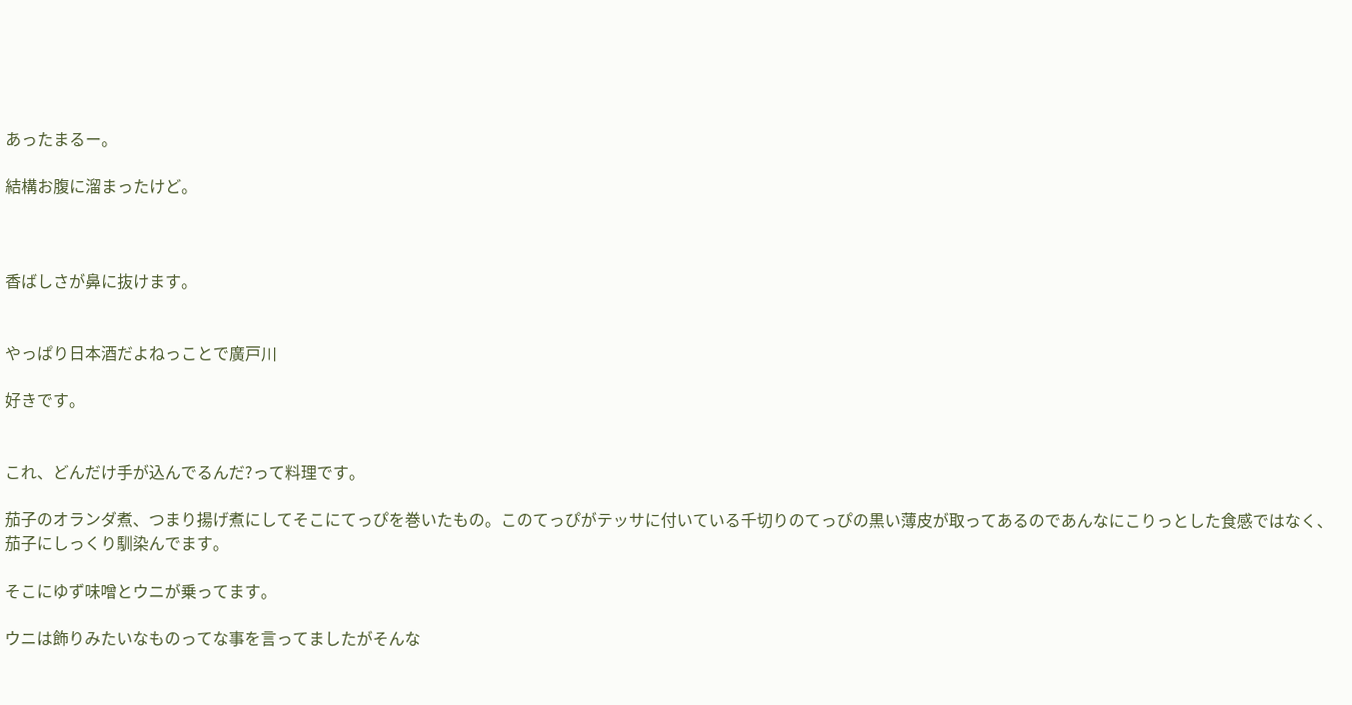あったまるー。

結構お腹に溜まったけど。



香ばしさが鼻に抜けます。


やっぱり日本酒だよねっことで廣戸川

好きです。


これ、どんだけ手が込んでるんだ?って料理です。

茄子のオランダ煮、つまり揚げ煮にしてそこにてっぴを巻いたもの。このてっぴがテッサに付いている千切りのてっぴの黒い薄皮が取ってあるのであんなにこりっとした食感ではなく、茄子にしっくり馴染んでます。

そこにゆず味噌とウニが乗ってます。

ウニは飾りみたいなものってな事を言ってましたがそんな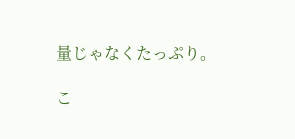量じゃなくたっぷり。

こ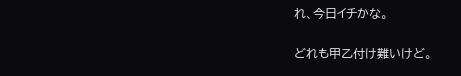れ、今日イチかな。

どれも甲乙付け難いけど。